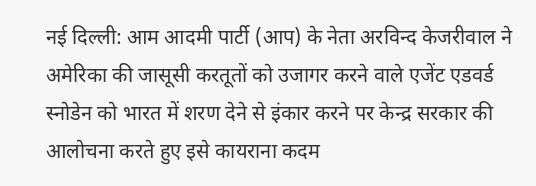नई दिल्ली: आम आदमी पार्टी (आप) के नेता अरविन्द केजरीवाल ने अमेरिका की जासूसी करतूतों को उजागर करने वाले एजेंट एडवर्ड स्नोडेन को भारत में शरण देने से इंकार करने पर केन्द्र सरकार की आलोचना करते हुए इसे कायराना कदम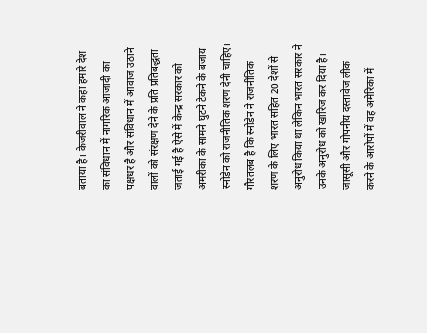बताया है। केजरीवाल ने कहा हमारे देश का संविधान में नागरिक आजादी का पक्षधर है और संविधान में आवाज उठाने वालों को संरक्षण देने के प्रति प्रतिबद्धता जताई गई है ऐसे में केन्द्र सरकार को अमरीका के सामने घुटने टेकने के बजाय स्नोडेन को राजनीतिक शरण देनी चाहिए।
गौरतलब है कि स्नोडेन ने राजनीतिक शरण के लिए भारत सहित 20 देशों से अनुरोध किया था लेकिन भारत सरकार ने उनके अनुरोध को खारिज कर दिया है। जासूसी और गोपनीय दस्तावेज लीक करने के आरोपों में वह अमेरिका में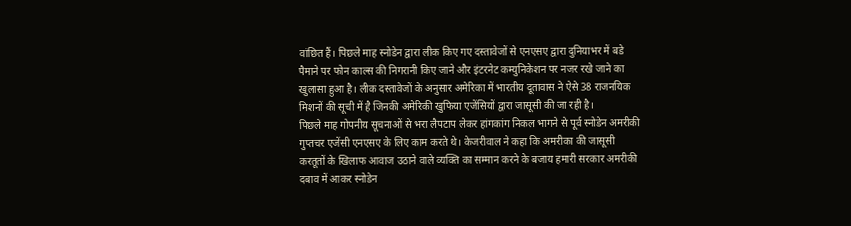वांछित हैं। पिछले माह स्नोडेन द्वारा लीक किए गए दस्तावेजों से एनएसए द्वारा दुनियाभर में बडे पैमाने पर फोन काल्स की निगरानी किए जाने और इंटरनेट कम्युनिकेशन पर नजर रखे जाने का खुलासा हुआ है। लीक दस्तावेजों के अनुसार अमेरिका में भारतीय दूतावास ने ऐसे 38 राजनयिक मिशनों की सूची में है जिनकी अमेरिकी खुफिया एजेंसियों द्वारा जासूसी की जा रही है।
पिछले माह गोपनीय सूचनाओं से भरा लैपटाप लेकर हांगकांग निकल भागने से पूर्व स्नोडेन अमरीकी गुप्तचर एजेंसी एनएसए के लिए काम करते थे। केजरीवाल ने कहा कि अमरीका की जासूसी करतूतों के खिलाफ आवाज उठाने वाले व्यक्ति का सम्मान करने के बजाय हमारी सरकार अमरीकी दबाव में आकर स्नोडेन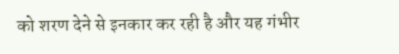को शरण देने से इनकार कर रही है और यह गंभीर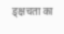ङ्क्षचता का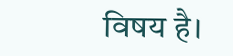विषय है।